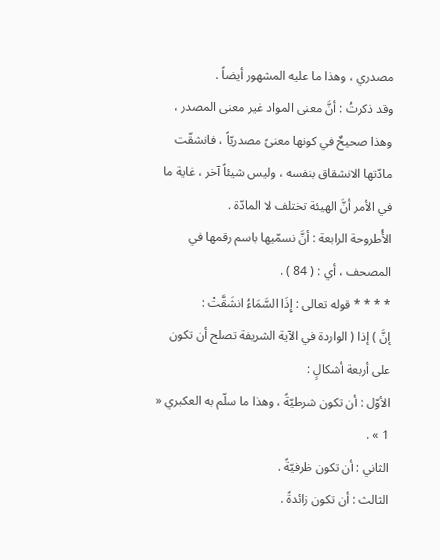مصدري ، وهذا ما عليه المشهور أيضاً .
وقد ذكرتُ : أنَّ معنى المواد غير معنى المصدر ، وهذا صحيحٌ في كونها معنىً مصدريّاً ، فانشقّت مادّتها الانشقاق بنفسه ، وليس شيئاً آخر ، غاية ما في الأمر أنَّ الهيئة تختلف لا المادّة .
الأُطروحة الرابعة : أنَّ نسمّيها باسم رقمها في المصحف ، أي : ( 84 ) .
* * * * قوله تعالى : إِذَا السَّمَاءُ انشَقَّتْ :
إنَّ ) إذا ( الواردة في الآية الشريفة تصلح أن تكون على أربعة أشكالٍ :
الأوّل : أن تكون شرطيّةً ، وهذا ما سلّم به العكبري « 1 » .
الثاني : أن تكون ظرفيّةً .
الثالث : أن تكون زائدةً .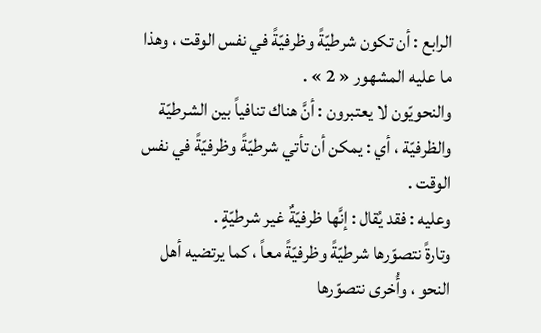الرابع : أن تكون شرطيّةً وظرفيّةً في نفس الوقت ، وهذا ما عليه المشهور « 2 » .
والنحويّون لا يعتبرون : أنَّ هناك تنافياً بين الشرطيّة والظرفيّة ، أي : يمكن أن تأتي شرطيّةً وظرفيّةً في نفس الوقت .
وعليه : فقد يُقال : إنَّها ظرفيّةٌ غير شرطيّةٍ .
وتارةً نتصوّرها شرطيّةً وظرفيّةً معاً ، كما يرتضيه أهل النحو ، وأُخرى نتصوّرها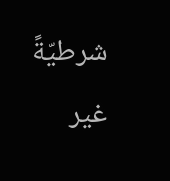شرطيّةً غير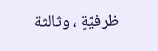ظرفيّةٍ ، وثالثة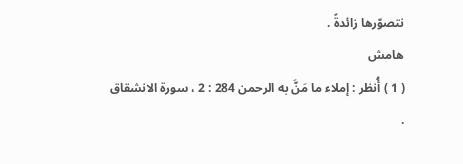نتصوّرها زائدةً .
هامش
( 1 ) أُنظر : إملاء ما مَنَّ به الرحمن 284 : 2 ، سورة الانشقاق .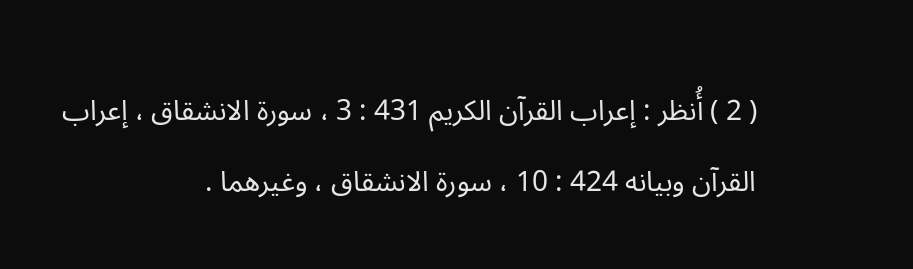( 2 ) أُنظر : إعراب القرآن الكريم 431 : 3 ، سورة الانشقاق ، إعراب القرآن وبيانه 424 : 10 ، سورة الانشقاق ، وغيرهما .